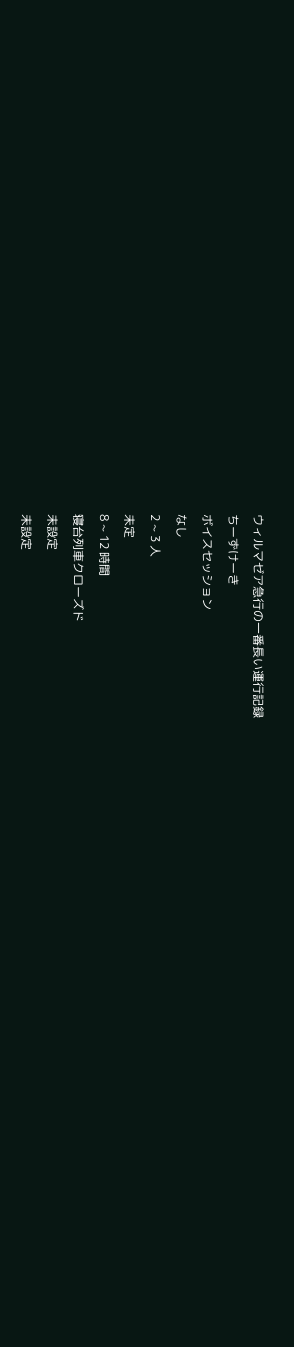ウィルマゼア急行の一番長い運行記録
ちーずけーき
ボイスセッション
なし
2 ~ 3 人
未定
8 ~ 12 時間
寝台列車クローズド
未設定
未設定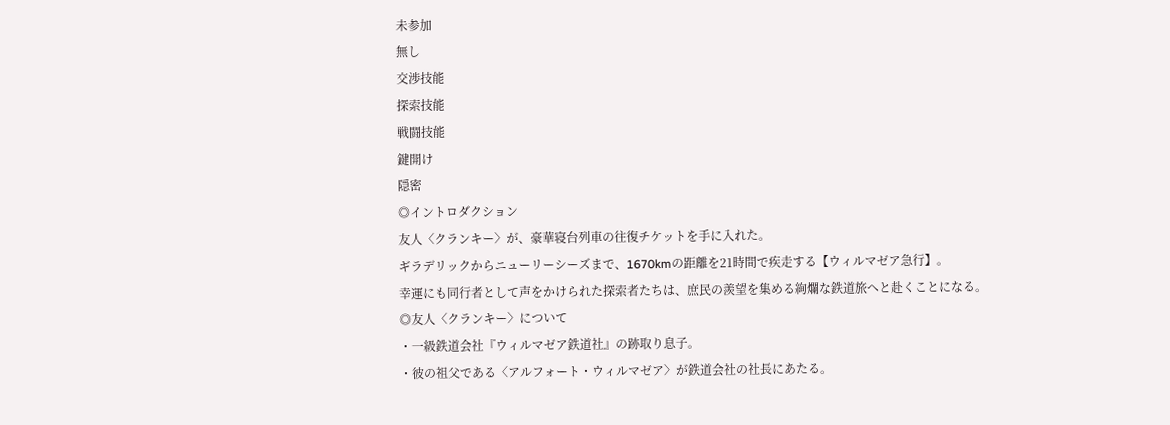未参加
無し
交渉技能
探索技能
戦闘技能
鍵開け
隠密
◎イントロダクション
友人〈クランキー〉が、豪華寝台列車の往復チケットを手に入れた。
ギラデリックからニューリーシーズまで、1670kmの距離を21時間で疾走する【ウィルマゼア急行】。
幸運にも同行者として声をかけられた探索者たちは、庶民の羨望を集める絢爛な鉄道旅へと赴くことになる。
◎友人〈クランキー〉について
・一級鉄道会社『ウィルマゼア鉄道社』の跡取り息子。
・彼の祖父である〈アルフォート・ウィルマゼア〉が鉄道会社の社長にあたる。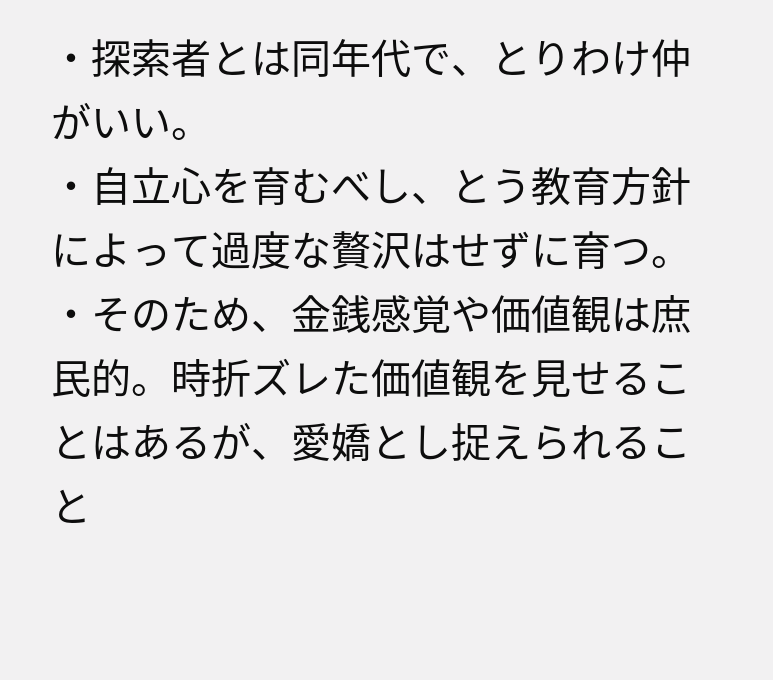・探索者とは同年代で、とりわけ仲がいい。
・自立心を育むべし、とう教育方針によって過度な贅沢はせずに育つ。
・そのため、金銭感覚や価値観は庶民的。時折ズレた価値観を見せることはあるが、愛嬌とし捉えられること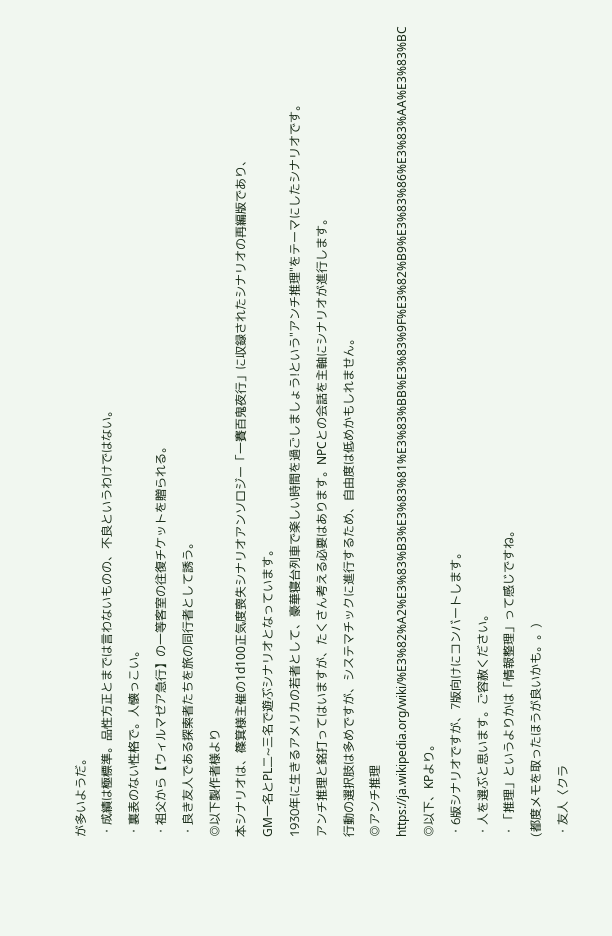が多いようだ。
・成績は極標準。品性方正とまでは言わないものの、不良というわけではない。
・裏表のない性格で。人懐っこい。
・祖父から【ウィルマゼア急行】の一等客室の往復チケットを贈られる。
・良き友人である探索者たちを旅の同行者として誘う。
◎以下製作者様より
本シナリオは、篠箕様主催の1d100正気度喪失シナリオアンソロジー「一賽百鬼夜行」に収録されたシナリオの再編版であり、
GM一名とPL二~三名で遊ぶシナリオとなっています。
1930年に生きるアメリカの若者として、豪華寝台列車で楽しい時間を過ごしましょう!という"アンチ推理"をテーマにしたシナリオです。
アンチ推理と銘打ってはいますが、たくさん考える必要はあります。NPCとの会話を主軸にシナリオが進行します。
行動の選択肢は多めですが、システマチックに進行するため、自由度は低めかもしれません。
◎アンチ推理
https://ja.wikipedia.org/wiki/%E3%82%A2%E3%83%B3%E3%83%81%E3%83%BB%E3%83%9F%E3%82%B9%E3%83%86%E3%83%AA%E3%83%BC
◎以下、KPより。
・6版シナリオですが、7版向けにコンバートします。
・人を選ぶと思います。ご容赦ください。
・「推理」というよりかは「情報整理」って感じですね。
(都度メモを取ったほうが良いかも。。)
・友人〈クラ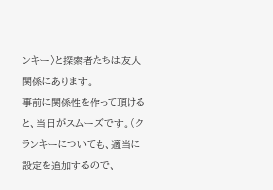ンキー〉と探索者たちは友人関係にあります。
事前に関係性を作って頂けると、当日がスムーズです。(クランキーについても、適当に設定を追加するので、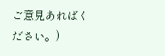ご意見あればください。)